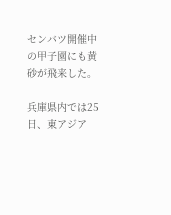センバツ開催中の甲子園にも黄砂が飛来した。

兵庫県内では25日、東アジア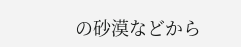の砂漠などから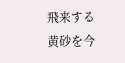飛来する黄砂を今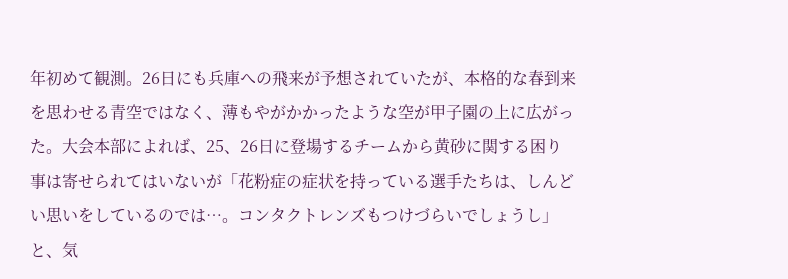年初めて観測。26日にも兵庫への飛来が予想されていたが、本格的な春到来を思わせる青空ではなく、薄もやがかかったような空が甲子園の上に広がった。大会本部によれば、25、26日に登場するチームから黄砂に関する困り事は寄せられてはいないが「花粉症の症状を持っている選手たちは、しんどい思いをしているのでは…。コンタクトレンズもつけづらいでしょうし」と、気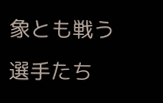象とも戦う選手たち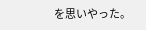を思いやった。